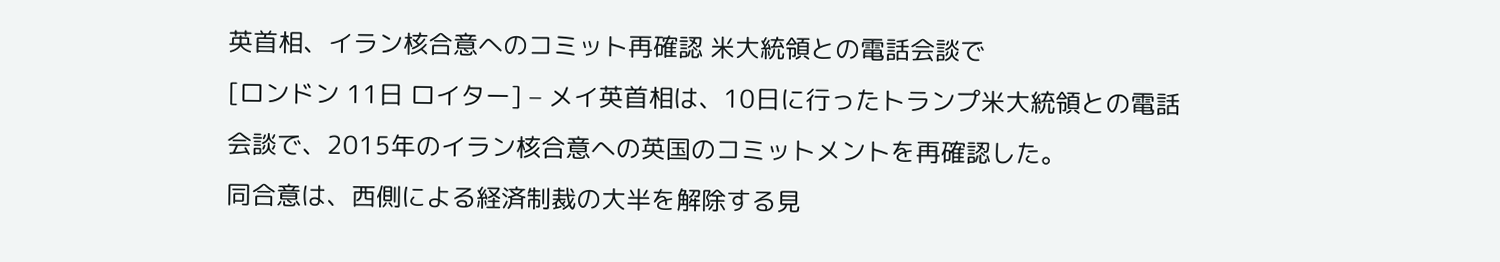英首相、イラン核合意へのコミット再確認 米大統領との電話会談で
[ロンドン 11日 ロイター] – メイ英首相は、10日に行ったトランプ米大統領との電話会談で、2015年のイラン核合意への英国のコミットメントを再確認した。
同合意は、西側による経済制裁の大半を解除する見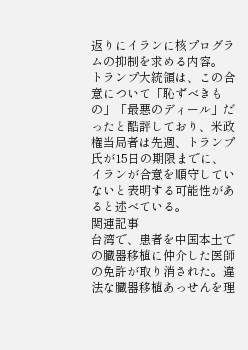返りにイランに核プログラムの抑制を求める内容。
トランプ大統領は、この合意について「恥ずべきもの」「最悪のディール」だったと酷評しており、米政権当局者は先週、トランプ氏が15日の期限までに、イランが合意を順守していないと表明する可能性があると述べている。
関連記事
台湾で、患者を中国本土での臓器移植に仲介した医師の免許が取り消された。違法な臓器移植あっせんを理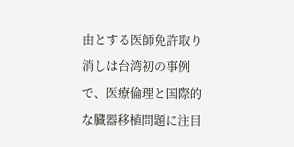由とする医師免許取り消しは台湾初の事例で、医療倫理と国際的な臓器移植問題に注目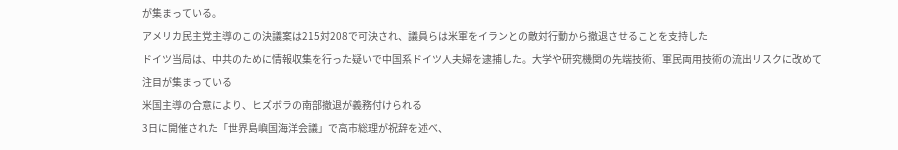が集まっている。
アメリカ民主党主導のこの決議案は215対208で可決され、議員らは米軍をイランとの敵対行動から撤退させることを支持した
ドイツ当局は、中共のために情報収集を行った疑いで中国系ドイツ人夫婦を逮捕した。大学や研究機関の先端技術、軍民両用技術の流出リスクに改めて注目が集まっている
米国主導の合意により、ヒズボラの南部撤退が義務付けられる
3日に開催された「世界島嶼国海洋会議」で高市総理が祝辞を述べ、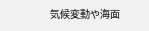気候変動や海面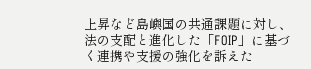上昇など島嶼国の共通課題に対し、法の支配と進化した「FOIP」に基づく連携や支援の強化を訴えた